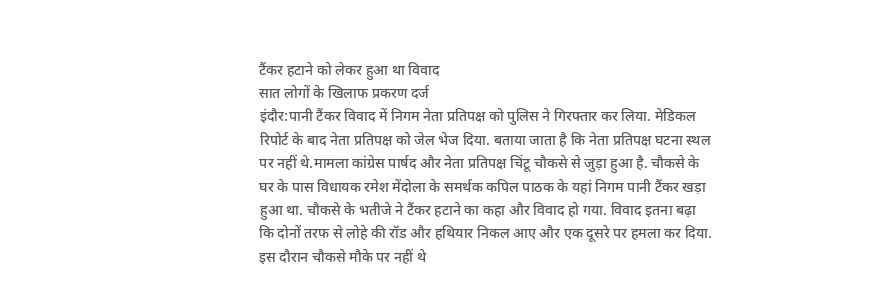टैंकर हटाने को लेकर हुआ था विवाद
सात लोगों के खिलाफ प्रकरण दर्ज
इंदौर:पानी टैंकर विवाद में निगम नेता प्रतिपक्ष को पुलिस ने गिरफ्तार कर लिया. मेडिकल रिपोर्ट के बाद नेता प्रतिपक्ष को जेल भेज दिया. बताया जाता है कि नेता प्रतिपक्ष घटना स्थल पर नहीं थे.मामला कांग्रेस पार्षद और नेता प्रतिपक्ष चिंटू चौकसे से जुड़ा हुआ है. चौकसे के घर के पास विधायक रमेश मेंदोला के समर्थक कपिल पाठक के यहां निगम पानी टैंकर खड़ा हुआ था. चौकसे के भतीजे ने टैंकर हटाने का कहा और विवाद हो गया. विवाद इतना बढ़ा कि दोनों तरफ से लोहे की रॉड और हथियार निकल आए और एक दूसरे पर हमला कर दिया.
इस दौरान चौकसे मौके पर नहीं थे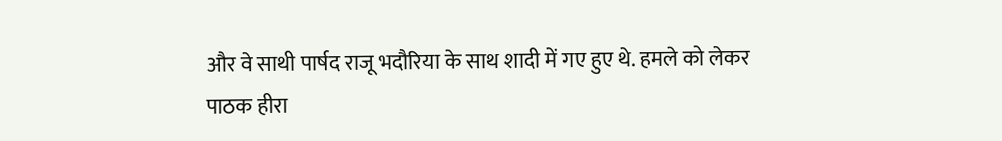और वे साथी पार्षद राजू भदौरिया के साथ शादी में गए हुए थे. हमले को लेकर पाठक हीरा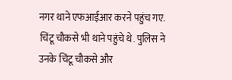नगर थाने एफआईआर करने पहुंच गए. चिंटू चौकसे भी थाने पहुंचे थे. पुलिस ने उनके चिंटू चौकसे और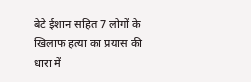बेटे ईशान सहित 7 लोगों के खिलाफ हत्या का प्रयास की धारा में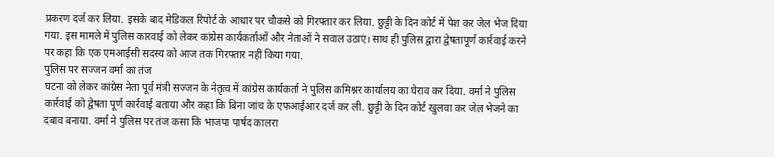प्रकरण दर्ज कर लिया. इसके बाद मेडिकल रिपोर्ट के आधार पर चौकसे को गिरफ्तार कर लिया. छुट्टी के दिन कोर्ट में पेश कर जेल भेज दिया गया. इस मामले में पुलिस कारवाई को लेकर कांग्रेस कार्यकर्ताओं और नेताओं ने सवाल उठाएं। साथ ही पुलिस द्वारा द्वेषतापूर्ण कार्रवाई करने पर कहा कि एक एमआईसी सदस्य को आज तक गिरफ्तार नहीं किया गया.
पुलिस पर सज्जन वर्मा का तंज
घटना को लेकर कांग्रेस नेता पूर्व मंत्री सज्जन के नेतृत्व में कांग्रेस कार्यकर्ता ने पुलिस कमिश्नर कार्यालय का घेराव कर दिया. वर्मा ने पुलिस कार्रवाई को द्वेषता पूर्ण कार्रवाई बताया और कहा कि बिना जांच के एफआईआर दर्ज कर ली. छुट्टी के दिन कोर्ट खुलवा कर जेल भेजने का दबाव बनाया. वर्मा ने पुलिस पर तंज कसा कि भाजपा पार्षद कालरा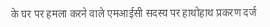के घर पर हमला करने वाले एमआईसी सदस्य पर हाथोहाथ प्रकरण दर्ज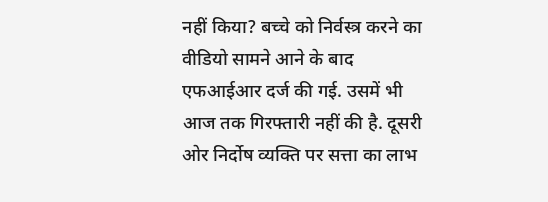नहीं किया? बच्चे को निर्वस्त्र करने का वीडियो सामने आने के बाद एफआईआर दर्ज की गई. उसमें भी आज तक गिरफ्तारी नहीं की है. दूसरी ओर निर्दोष व्यक्ति पर सत्ता का लाभ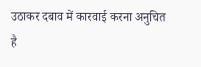उठाकर दबाव में कारवाई करना अनुचित है